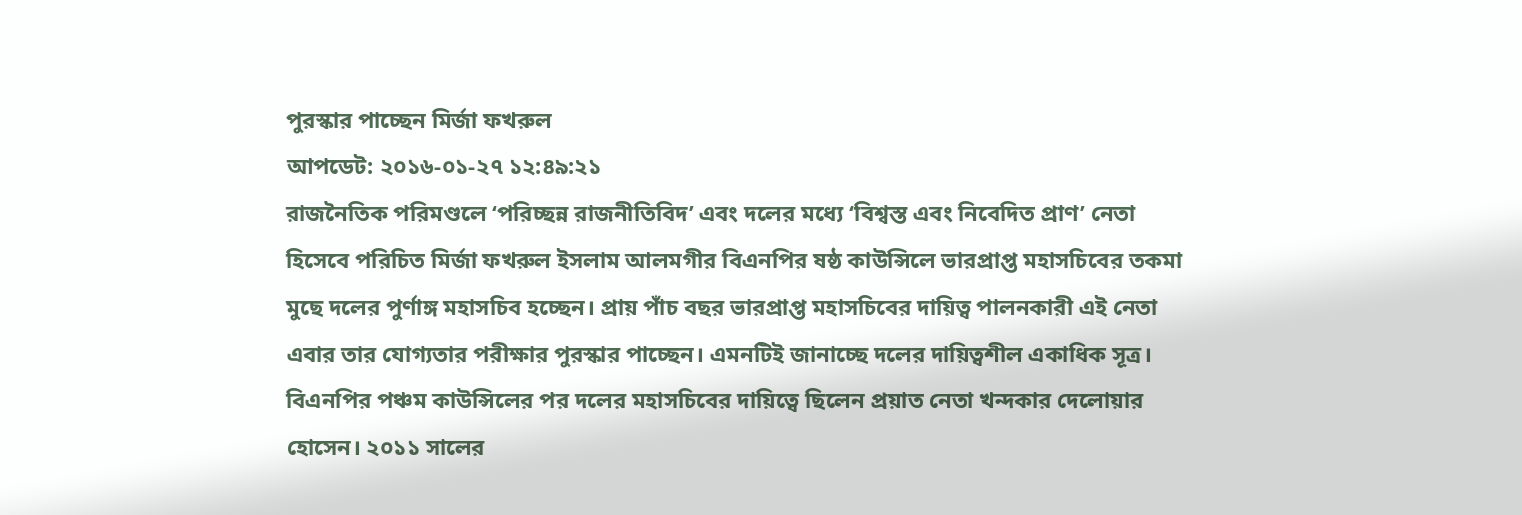পুরস্কার পাচ্ছেন মির্জা ফখরুল
আপডেট: ২০১৬-০১-২৭ ১২:৪৯:২১
রাজনৈতিক পরিমণ্ডলে ‘পরিচ্ছন্ন রাজনীতিবিদ’ এবং দলের মধ্যে ‘বিশ্বস্ত এবং নিবেদিত প্রাণ’ নেতা হিসেবে পরিচিত মির্জা ফখরুল ইসলাম আলমগীর বিএনপির ষষ্ঠ কাউন্সিলে ভারপ্রাপ্ত মহাসচিবের তকমা মুছে দলের পুর্ণাঙ্গ মহাসচিব হচ্ছেন। প্রায় পাঁচ বছর ভারপ্রাপ্ত মহাসচিবের দায়িত্ব পালনকারী এই নেতা এবার তার যোগ্যতার পরীক্ষার পুরস্কার পাচ্ছেন। এমনটিই জানাচ্ছে দলের দায়িত্বশীল একাধিক সূত্র।
বিএনপির পঞ্চম কাউন্সিলের পর দলের মহাসচিবের দায়িত্বে ছিলেন প্রয়াত নেতা খন্দকার দেলোয়ার হোসেন। ২০১১ সালের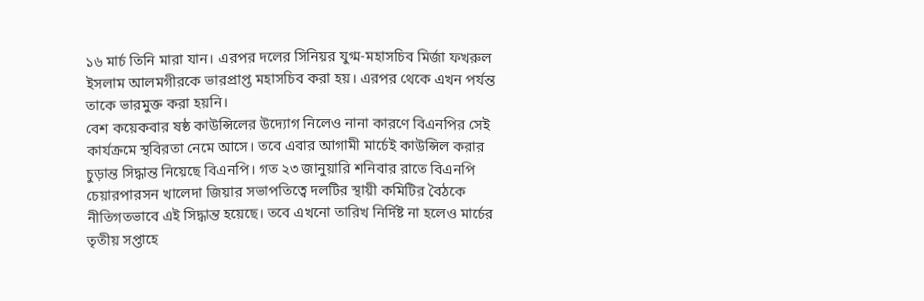১৬ মার্চ তিনি মারা যান। এরপর দলের সিনিয়র যুগ্ম-মহাসচিব মির্জা ফখরুল ইসলাম আলমগীরকে ভারপ্রাপ্ত মহাসচিব করা হয়। এরপর থেকে এখন পর্যন্ত তাকে ভারমুক্ত করা হয়নি।
বেশ কয়েকবার ষষ্ঠ কাউন্সিলের উদ্যোগ নিলেও নানা কারণে বিএনপির সেই কার্যক্রমে স্থবিরতা নেমে আসে। তবে এবার আগামী মার্চেই কাউন্সিল করার চুড়ান্ত সিদ্ধান্ত নিয়েছে বিএনপি। গত ২৩ জানুয়ারি শনিবার রাতে বিএনপি চেয়ারপারসন খালেদা জিয়ার সভাপতিত্বে দলটির স্থায়ী কমিটির বৈঠকে নীতিগতভাবে এই সিদ্ধান্ত হয়েছে। তবে এখনো তারিখ নির্দিষ্ট না হলেও মার্চের তৃতীয় সপ্তাহে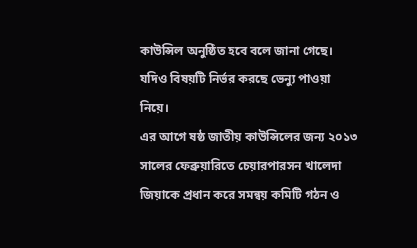কাউন্সিল অনুষ্ঠিত হবে বলে জানা গেছে। যদিও বিষয়টি নির্ভর করছে ভেন্যু পাওয়া নিয়ে।
এর আগে ষষ্ঠ জাতীয় কাউন্সিলের জন্য ২০১৩ সালের ফেব্রুয়ারিতে চেয়ারপারসন খালেদা জিয়াকে প্রধান করে সমন্বয় কমিটি গঠন ও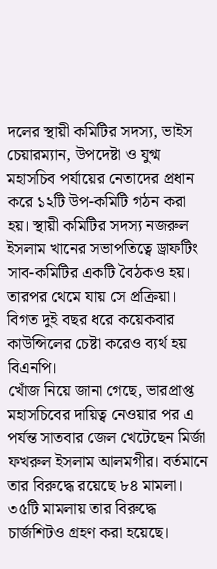দলের স্থায়ী কমিটির সদস্য, ভাইস চেয়ারম্যান, উপদেষ্টা ও যুগ্ম মহাসচিব পর্যায়ের নেতাদের প্রধান করে ১২টি উপ-কমিটি গঠন করা হয়। স্থায়ী কমিটির সদস্য নজরুল ইসলাম খানের সভাপতিত্বে ড্রাফটিং সাব-কমিটির একটি বৈঠকও হয়। তারপর থেমে যায় সে প্রক্রিয়া। বিগত দুই বছর ধরে কয়েকবার কাউন্সিলের চেষ্টা করেও ব্যর্থ হয় বিএনপি।
খোঁজ নিয়ে জানা গেছে, ভারপ্রাপ্ত মহাসচিবের দায়িত্ব নেওয়ার পর এ পর্যন্ত সাতবার জেল খেটেছেন মির্জা ফখরুল ইসলাম আলমগীর। বর্তমানে তার বিরুদ্ধে রয়েছে ৮৪ মামলা। ৩৫টি মামলায় তার বিরুদ্ধে চার্জশিটও গ্রহণ করা হয়েছে।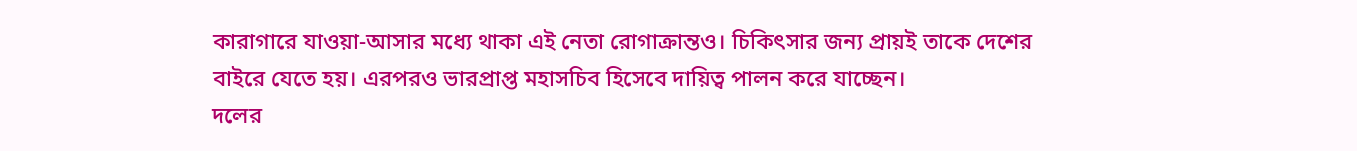কারাগারে যাওয়া-আসার মধ্যে থাকা এই নেতা রোগাক্রান্তও। চিকিৎসার জন্য প্রায়ই তাকে দেশের বাইরে যেতে হয়। এরপরও ভারপ্রাপ্ত মহাসচিব হিসেবে দায়িত্ব পালন করে যাচ্ছেন।
দলের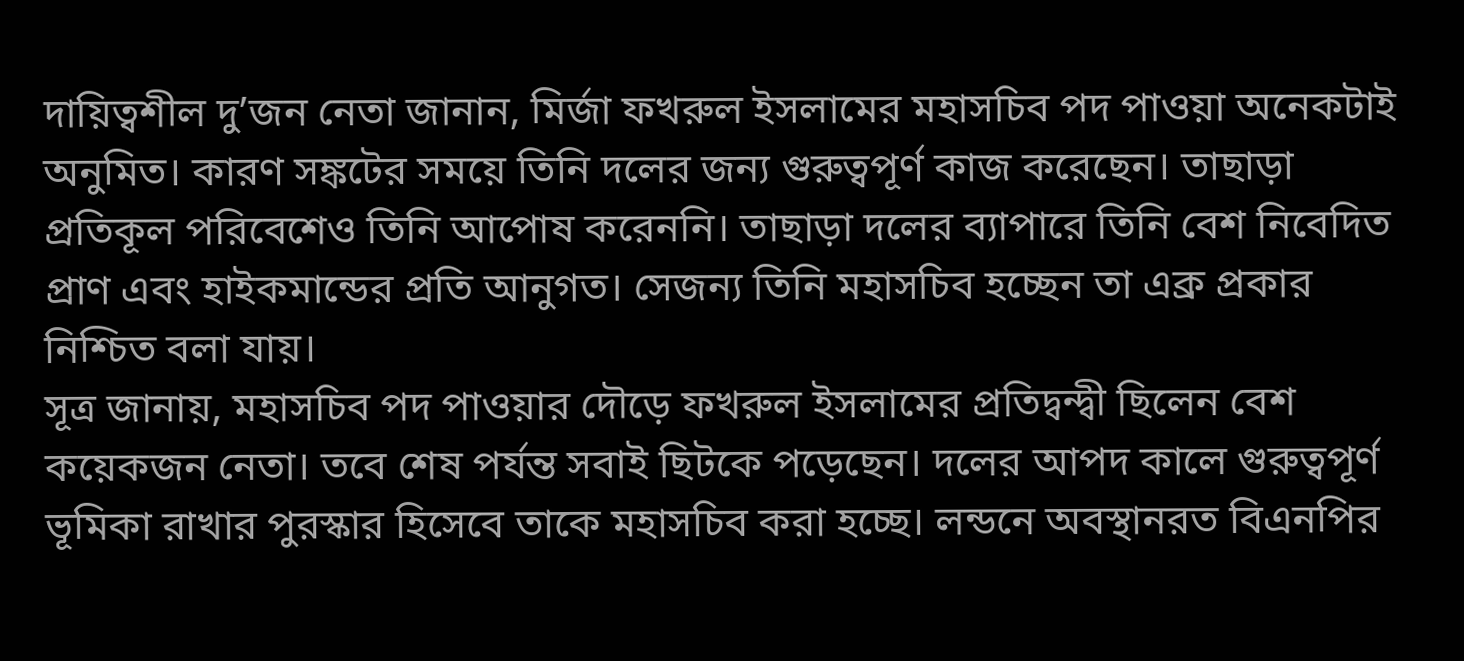দায়িত্বশীল দু’জন নেতা জানান, মির্জা ফখরুল ইসলামের মহাসচিব পদ পাওয়া অনেকটাই অনুমিত। কারণ সঙ্কটের সময়ে তিনি দলের জন্য গুরুত্বপূর্ণ কাজ করেছেন। তাছাড়া প্রতিকূল পরিবেশেও তিনি আপোষ করেননি। তাছাড়া দলের ব্যাপারে তিনি বেশ নিবেদিত প্রাণ এবং হাইকমান্ডের প্রতি আনুগত। সেজন্য তিনি মহাসচিব হচ্ছেন তা এ্রক প্রকার নিশ্চিত বলা যায়।
সূত্র জানায়, মহাসচিব পদ পাওয়ার দৌড়ে ফখরুল ইসলামের প্রতিদ্বন্দ্বী ছিলেন বেশ কয়েকজন নেতা। তবে শেষ পর্যন্ত সবাই ছিটকে পড়েছেন। দলের আপদ কালে গুরুত্বপূর্ণ ভূমিকা রাখার পুরস্কার হিসেবে তাকে মহাসচিব করা হচ্ছে। লন্ডনে অবস্থানরত বিএনপির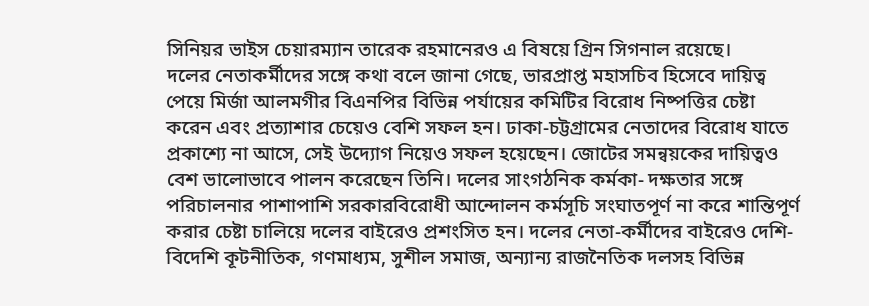সিনিয়র ভাইস চেয়ারম্যান তারেক রহমানেরও এ বিষয়ে গ্রিন সিগনাল রয়েছে।
দলের নেতাকর্মীদের সঙ্গে কথা বলে জানা গেছে, ভারপ্রাপ্ত মহাসচিব হিসেবে দায়িত্ব পেয়ে মির্জা আলমগীর বিএনপির বিভিন্ন পর্যায়ের কমিটির বিরোধ নিষ্পত্তির চেষ্টা করেন এবং প্রত্যাশার চেয়েও বেশি সফল হন। ঢাকা-চট্টগ্রামের নেতাদের বিরোধ যাতে প্রকাশ্যে না আসে, সেই উদ্যোগ নিয়েও সফল হয়েছেন। জোটের সমন্বয়কের দায়িত্বও বেশ ভালোভাবে পালন করেছেন তিনি। দলের সাংগঠনিক কর্মকা- দক্ষতার সঙ্গে পরিচালনার পাশাপাশি সরকারবিরোধী আন্দোলন কর্মসূচি সংঘাতপূর্ণ না করে শান্তিপূর্ণ করার চেষ্টা চালিয়ে দলের বাইরেও প্রশংসিত হন। দলের নেতা-কর্মীদের বাইরেও দেশি-বিদেশি কূটনীতিক, গণমাধ্যম, সুশীল সমাজ, অন্যান্য রাজনৈতিক দলসহ বিভিন্ন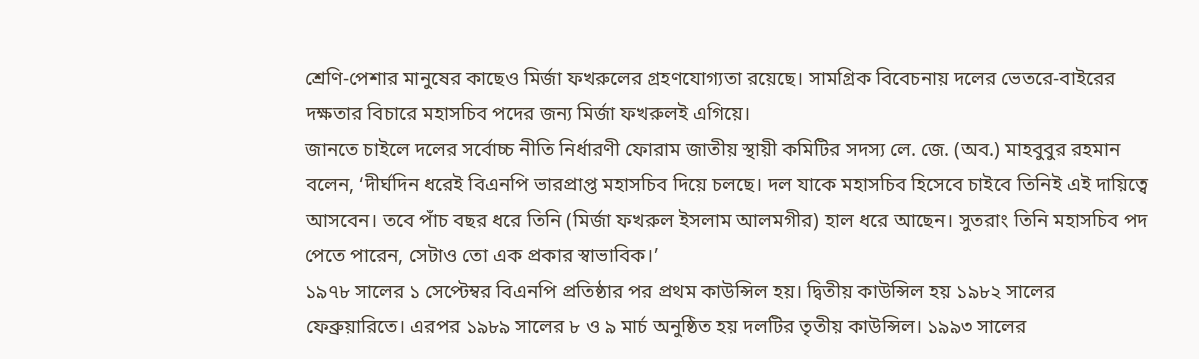শ্রেণি-পেশার মানুষের কাছেও মির্জা ফখরুলের গ্রহণযোগ্যতা রয়েছে। সামগ্রিক বিবেচনায় দলের ভেতরে-বাইরের দক্ষতার বিচারে মহাসচিব পদের জন্য মির্জা ফখরুলই এগিয়ে।
জানতে চাইলে দলের সর্বোচ্চ নীতি নির্ধারণী ফোরাম জাতীয় স্থায়ী কমিটির সদস্য লে. জে. (অব.) মাহবুবুর রহমান বলেন, ‘দীর্ঘদিন ধরেই বিএনপি ভারপ্রাপ্ত মহাসচিব দিয়ে চলছে। দল যাকে মহাসচিব হিসেবে চাইবে তিনিই এই দায়িত্বে আসবেন। তবে পাঁচ বছর ধরে তিনি (মির্জা ফখরুল ইসলাম আলমগীর) হাল ধরে আছেন। সুতরাং তিনি মহাসচিব পদ পেতে পারেন, সেটাও তো এক প্রকার স্বাভাবিক।’
১৯৭৮ সালের ১ সেপ্টেম্বর বিএনপি প্রতিষ্ঠার পর প্রথম কাউন্সিল হয়। দ্বিতীয় কাউন্সিল হয় ১৯৮২ সালের ফেব্রুয়ারিতে। এরপর ১৯৮৯ সালের ৮ ও ৯ মার্চ অনুষ্ঠিত হয় দলটির তৃতীয় কাউন্সিল। ১৯৯৩ সালের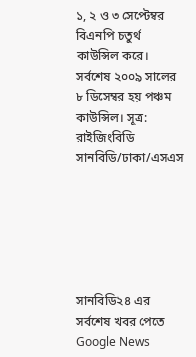১, ২ ও ৩ সেপ্টেম্বর বিএনপি চতুর্থ কাউন্সিল করে। সর্বশেষ ২০০৯ সালের ৮ ডিসেম্বর হয় পঞ্চম কাউন্সিল। সূত্র: রাইজিংবিডি
সানবিডি/ঢাকা/এসএস






সানবিডি২৪ এর সর্বশেষ খবর পেতে Google News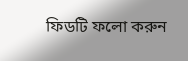ফিডটি ফলো করুন